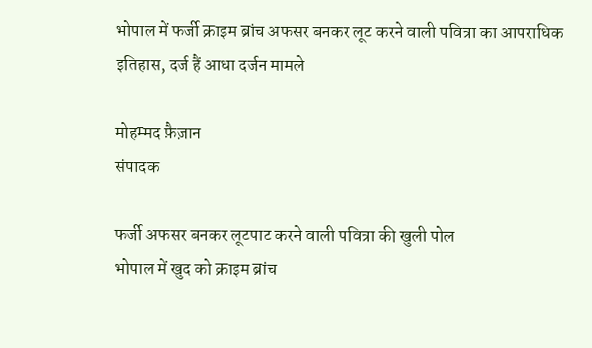भोपाल में फर्जी क्राइम ब्रांच अफसर बनकर लूट करने वाली पवित्रा का आपराधिक इतिहास, दर्ज हैं आधा दर्जन मामले

मोहम्मद फ़ैज़ान
संपादक

फर्जी अफसर बनकर लूटपाट करने वाली पवित्रा की खुली पोल
भोपाल में खुद को क्राइम ब्रांच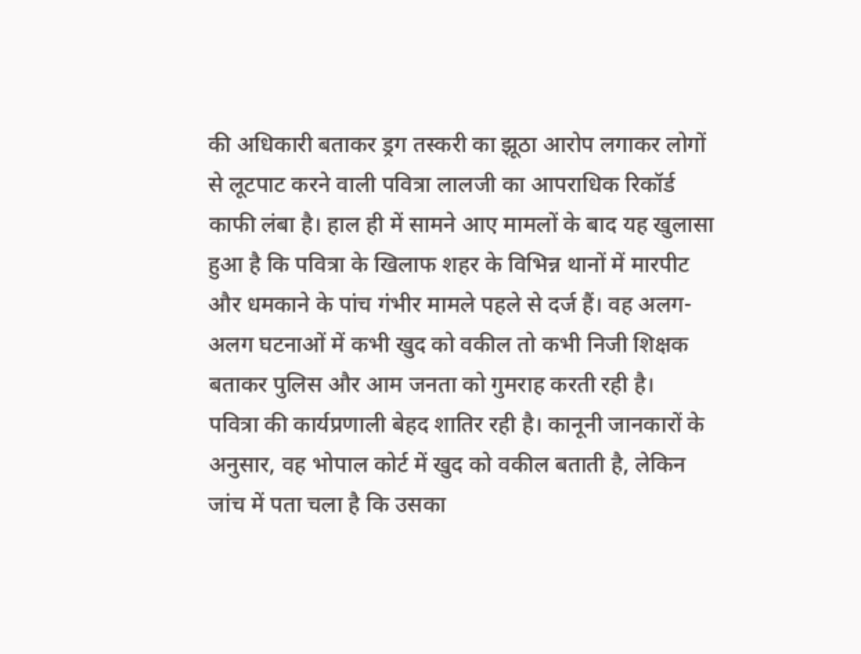की अधिकारी बताकर ड्रग तस्करी का झूठा आरोप लगाकर लोगों से लूटपाट करने वाली पवित्रा लालजी का आपराधिक रिकॉर्ड काफी लंबा है। हाल ही में सामने आए मामलों के बाद यह खुलासा हुआ है कि पवित्रा के खिलाफ शहर के विभिन्न थानों में मारपीट और धमकाने के पांच गंभीर मामले पहले से दर्ज हैं। वह अलग-अलग घटनाओं में कभी खुद को वकील तो कभी निजी शिक्षक बताकर पुलिस और आम जनता को गुमराह करती रही है।
पवित्रा की कार्यप्रणाली बेहद शातिर रही है। कानूनी जानकारों के अनुसार, वह भोपाल कोर्ट में खुद को वकील बताती है, लेकिन जांच में पता चला है कि उसका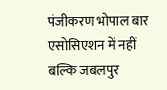पंजीकरण भोपाल बार एसोसिएशन में नहीं बल्कि जबलपुर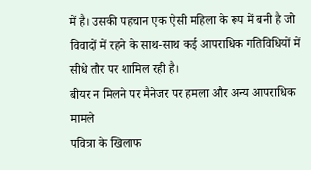में है। उसकी पहचान एक ऐसी महिला के रूप में बनी है जो विवादों में रहने के साथ-साथ कई आपराधिक गतिविधियों में सीधे तौर पर शामिल रही है।
बीयर न मिलने पर मैनेजर पर हमला और अन्य आपराधिक मामले
पवित्रा के खिलाफ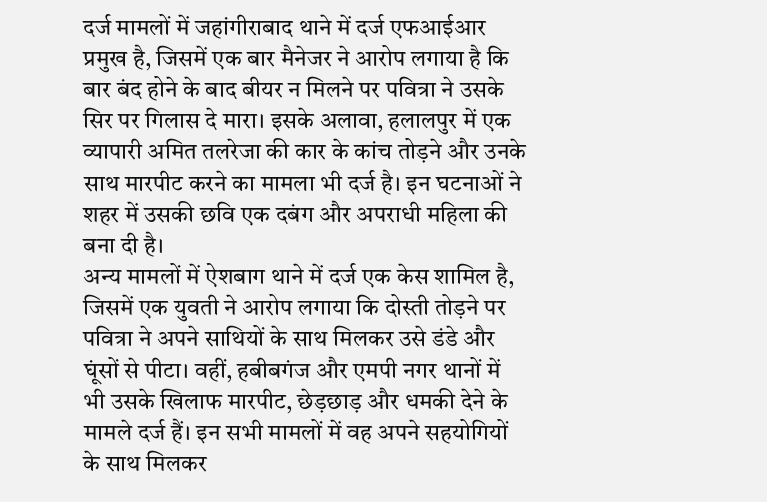दर्ज मामलों में जहांगीराबाद थाने में दर्ज एफआईआर प्रमुख है, जिसमें एक बार मैनेजर ने आरोप लगाया है कि बार बंद होने के बाद बीयर न मिलने पर पवित्रा ने उसके सिर पर गिलास दे मारा। इसके अलावा, हलालपुर में एक व्यापारी अमित तलरेजा की कार के कांच तोड़ने और उनके साथ मारपीट करने का मामला भी दर्ज है। इन घटनाओं ने शहर में उसकी छवि एक दबंग और अपराधी महिला की बना दी है।
अन्य मामलों में ऐशबाग थाने में दर्ज एक केस शामिल है, जिसमें एक युवती ने आरोप लगाया कि दोस्ती तोड़ने पर पवित्रा ने अपने साथियों के साथ मिलकर उसे डंडे और घूंसों से पीटा। वहीं, हबीबगंज और एमपी नगर थानों में भी उसके खिलाफ मारपीट, छेड़छाड़ और धमकी देने के मामले दर्ज हैं। इन सभी मामलों में वह अपने सहयोगियों के साथ मिलकर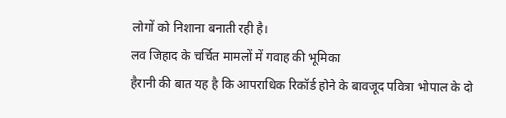लोगों को निशाना बनाती रही है।
लव जिहाद के चर्चित मामलों में गवाह की भूमिका
हैरानी की बात यह है कि आपराधिक रिकॉर्ड होने के बावजूद पवित्रा भोपाल के दो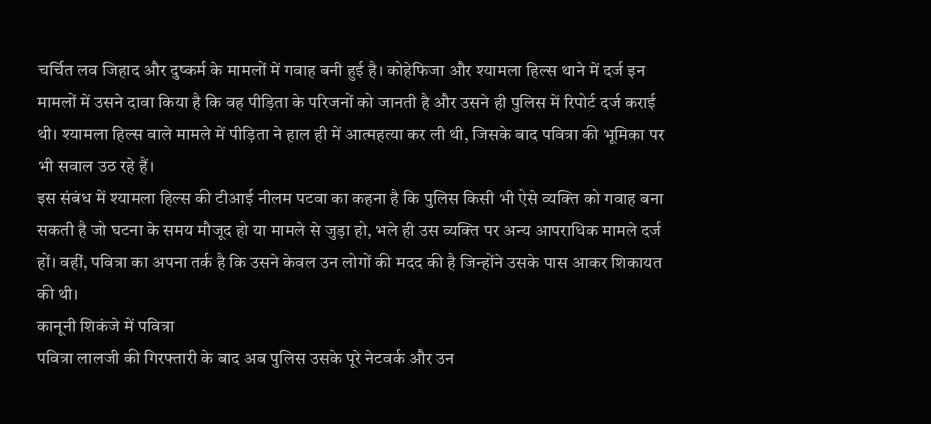चर्चित लव जिहाद और दुष्कर्म के मामलों में गवाह बनी हुई है। कोहेफिजा और श्यामला हिल्स थाने में दर्ज इन मामलों में उसने दावा किया है कि वह पीड़िता के परिजनों को जानती है और उसने ही पुलिस में रिपोर्ट दर्ज कराई थी। श्यामला हिल्स वाले मामले में पीड़िता ने हाल ही में आत्महत्या कर ली थी, जिसके बाद पवित्रा की भूमिका पर भी सवाल उठ रहे हैं।
इस संबंध में श्यामला हिल्स की टीआई नीलम पटवा का कहना है कि पुलिस किसी भी ऐसे व्यक्ति को गवाह बना सकती है जो घटना के समय मौजूद हो या मामले से जुड़ा हो, भले ही उस व्यक्ति पर अन्य आपराधिक मामले दर्ज हों। वहीं, पवित्रा का अपना तर्क है कि उसने केवल उन लोगों की मदद की है जिन्होंने उसके पास आकर शिकायत की थी।
कानूनी शिकंजे में पवित्रा
पवित्रा लालजी की गिरफ्तारी के बाद अब पुलिस उसके पूरे नेटवर्क और उन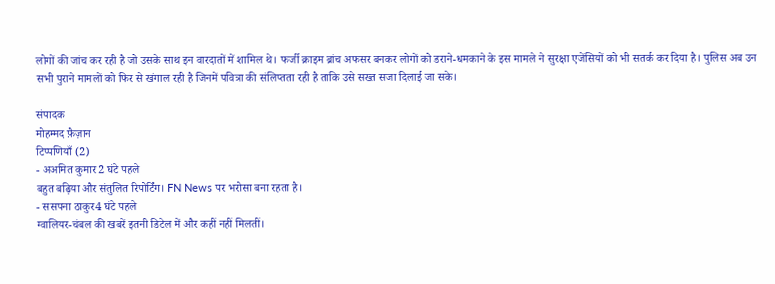लोगों की जांच कर रही है जो उसके साथ इन वारदातों में शामिल थे। फर्जी क्राइम ब्रांच अफसर बनकर लोगों को डराने-धमकाने के इस मामले ने सुरक्षा एजेंसियों को भी सतर्क कर दिया है। पुलिस अब उन सभी पुराने मामलों को फिर से खंगाल रही है जिनमें पवित्रा की संलिप्तता रही है ताकि उसे सख्त सजा दिलाई जा सके।

संपादक
मोहम्मद फ़ैज़ान
टिप्पणियाँ (2)
- अअमित कुमार2 घंटे पहले
बहुत बढ़िया और संतुलित रिपोर्टिंग। FN News पर भरोसा बना रहता है।
- ससपना ठाकुर4 घंटे पहले
ग्वालियर-चंबल की खबरें इतनी डिटेल में और कहीं नहीं मिलतीं।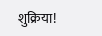शुक्रिया!